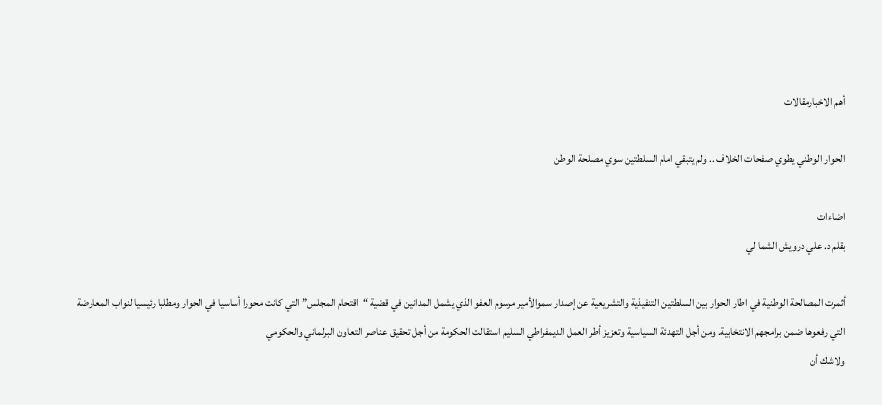أهم الاخبارمقالات

الحوار الوطني يطوي صفحات الخلاف .. ولم يتبقي امام السلطتين سوي مصلحة الوطن

اضاءات
بقلم د. علي درويش الشما لي

أثمرت المصالحة الوطنية في اطار الحوار بين السلطتين التنفيذية والتشريعية عن إصدار سموالأمير مرسوم العفو الذي يشمل المدانين في قضية “اقتحام المجلس” التي كانت محورا أساسيا في الحوار ومطلبا رئيسيا لنواب المعارضة التي رفعوها ضمن برامجهم الانتخابية. ومن أجل التهدئة السياسية وتعزيز أطر العمل الديمفراطي السليم استقالت الحكومة من أجل تحقيق عناصر التعاون البرلماني والحكومي
ولاشك أن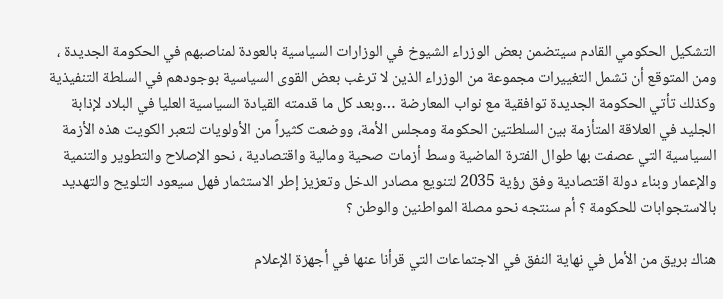التشكيل الحكومي القادم سيتضمن بعض الوزراء الشيوخ في الوزارات السياسية بالعودة لمناصبهم في الحكومة الجديدة ، ومن المتوقع أن تشمل التغييرات مجموعة من الوزراء الذين لا ترغب بعض القوى السياسية بوجودهم في السلطة التنفيذية وكذلك تأتي الحكومة الجديدة توافقية مع نواب المعارضة …وبعد كل ما قدمته القيادة السياسية العليا في البلاد لإذابة الجليد في العلاقة المتأزمة بين السلطتين الحكومة ومجلس الأمة، ووضعت كثيراً من الأولويات لتعبر الكويت هذه الأزمة السياسية التي عصفت بها طوال الفترة الماضية وسط أزمات صحية ومالية واقتصادية ، نحو الإصلاح والتطوير والتنمية والإعمار وبناء دولة اقتصادية وفق رؤية 2035 لتنويع مصادر الدخل وتعزيز إطر الاستثمار فهل سيعود التلويح والتهديد بالاستجوابات للحكومة ؟ أم سنتجه نحو مصلة المواطنين والوطن ؟

هناك بريق من الأمل في نهاية النفق في الاجتماعات التي قرأنا عنها في أجهزة الإعلام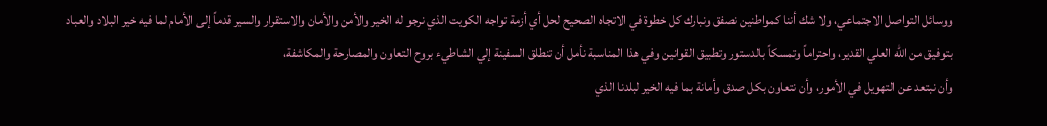ووسائل التواصل الاجتماعي، ولا شك أننا كمواطنين نصفق ونبارك كل خطوة في الاتجاه الصحيح لحل أي أزمة تواجه الكويت الذي نرجو له الخير والأمن والأمان والاستقرار والسير قدماً إلى الأمام لما فيه خير البلاد والعباد بتوفيق من الله العلي القدير، واحتراماً وتمسكاً بالدستور وتطبيق القوانين وفي هذا المناسبة نأمل أن تنطلق السفينة إلي الشاطيء بروح التعاون والمصارحة والمكاشفة،
وأن نبتعد عن التهويل في الأمور، وأن نتعاون بكل صدق وأمانة بما فيه الخير لبلدنا الذي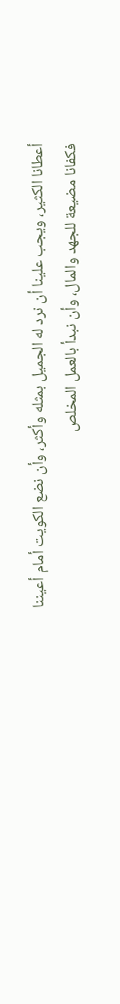أعطانا الكثير، ويجب علينا أن نرد له الجميل بمثله وأكثر، وأن نضع الكويت أمام أعيننا فكفانا مضيعة للجهد والمال، وأن نبدأ بالعمل المخلص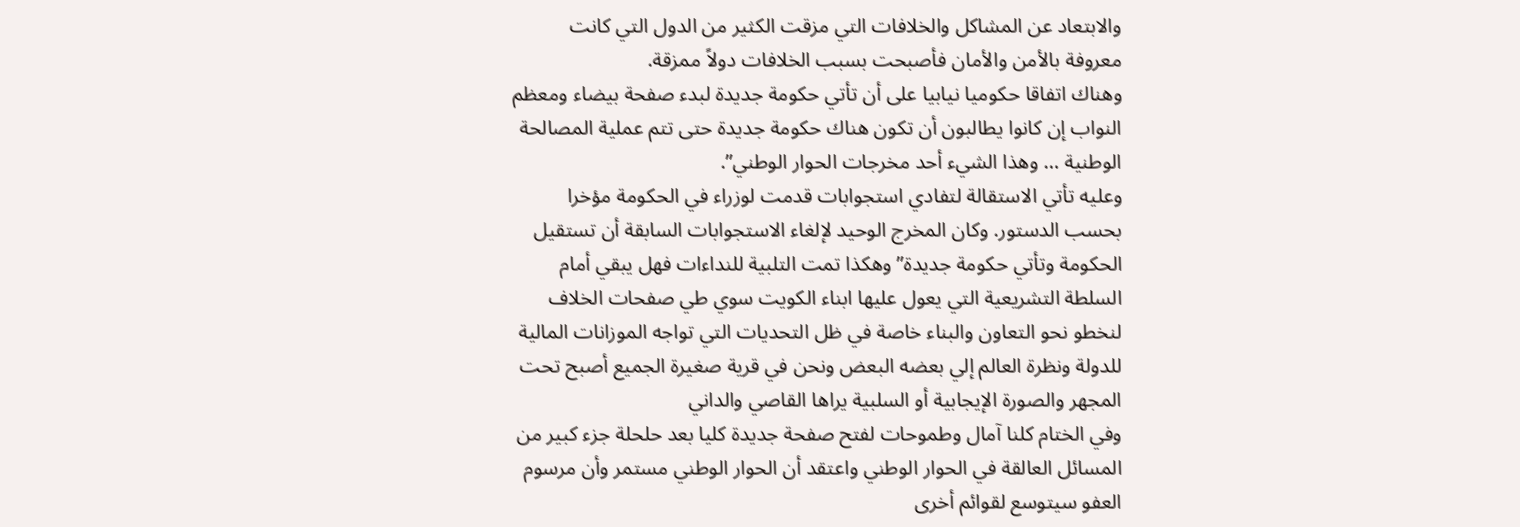والابتعاد عن المشاكل والخلافات التي مزقت الكثير من الدول التي كانت معروفة بالأمن والأمان فأصبحت بسبب الخلافات دولاً ممزقة.
وهناك اتفاقا حكوميا نيابيا على أن تأتي حكومة جديدة لبدء صفحة بيضاء ومعظم النواب إن كانوا يطالبون أن تكون هناك حكومة جديدة حتى تتم عملية المصالحة الوطنية … وهذا الشيء أحد مخرجات الحوار الوطني”.
وعليه تأتي الاستقالة لتفادي استجوابات قدمت لوزراء في الحكومة مؤخرا بحسب الدستور. وكان المخرج الوحيد لإلغاء الاستجوابات السابقة أن تستقيل الحكومة وتأتي حكومة جديدة” وهكذا تمت التلبية للنداءات فهل يبقي أمام السلطة التشريعية التي يعول عليها ابناء الكويت سوي طي صفحات الخلاف لنخطو نحو التعاون والبناء خاصة في ظل التحديات التي تواجه الموزانات المالية للدولة ونظرة العالم إلي بعضه البعض ونحن في قرية صغيرة الجميع أصبح تحت المجهر والصورة الإيجابية أو السلبية يراها القاصي والداني
وفي الختام كلنا آمال وطموحات لفتح صفحة جديدة كليا بعد حلحلة جزء كبير من المسائل العالقة في الحوار الوطني واعتقد أن الحوار الوطني مستمر وأن مرسوم العفو سيتوسع لقوائم أخرى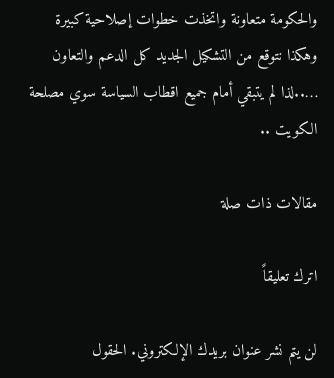والحكومة متعاونة واتخذت خطوات إصلاحية كبيرة وهكذا نتوقع من التشكيل الجديد كل الدعم والتعاون …..لذا لم يتبقي أمام جميع اقطاب السياسة سوي مصلحة الكويت ..

مقالات ذات صلة

اترك تعليقاً

لن يتم نشر عنوان بريدك الإلكتروني. الحقول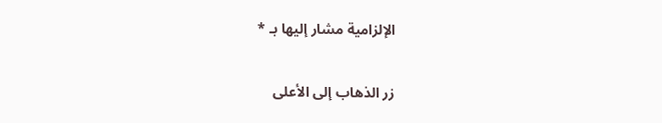الإلزامية مشار إليها بـ *

زر الذهاب إلى الأعلى